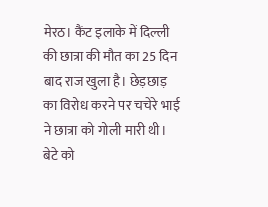मेरठ। कैंट इलाके में दिल्ली की छात्रा की मौत का 25 दिन बाद राज खुला है। छेड़छाड़ का विरोध करने पर चचेरे भाई ने छात्रा को गोली मारी थी। बेटे को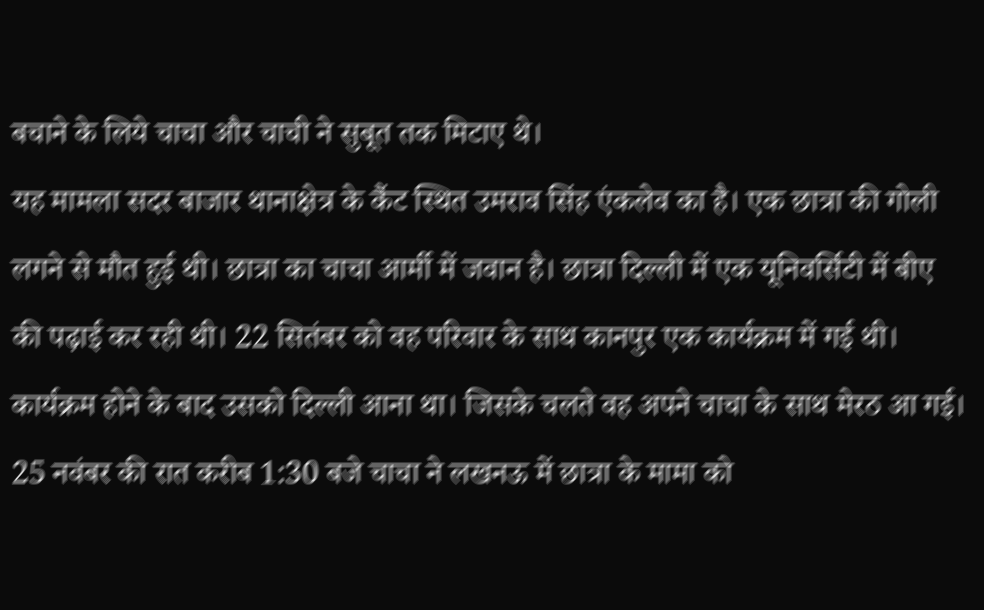बचाने के लिये चाचा और चाची ने सुबूत तक मिटाए थे।
यह मामला सदर बाजार थानाक्षेत्र के कैंट स्थित उमराव सिंह एंकलेव का है। एक छात्रा की गोली लगने से मौत हुई थी। छात्रा का चाचा आर्मी में जवान है। छात्रा दिल्ली में एक यूनिवर्सिटी में बीए की पढ़ाई कर रही थी। 22 सितंबर को वह परिवार के साथ कानपुर एक कार्यक्रम में गई थी। कार्यक्रम होने के बाद उसको दिल्ली आना था। जिसके चलते वह अपने चाचा के साथ मेरठ आ गई। 25 नवंबर की रात करीब 1:30 बजे चाचा ने लखनऊ में छात्रा के मामा को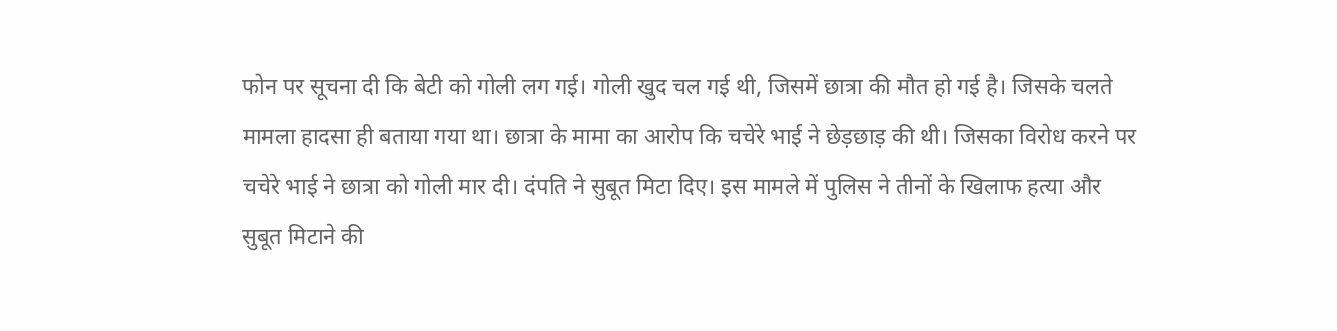फोन पर सूचना दी कि बेटी को गोली लग गई। गोली खुद चल गई थी, जिसमें छात्रा की मौत हो गई है। जिसके चलते मामला हादसा ही बताया गया था। छात्रा के मामा का आरोप कि चचेरे भाई ने छेड़छाड़ की थी। जिसका विरोध करने पर चचेरे भाई ने छात्रा को गोली मार दी। दंपति ने सुबूत मिटा दिए। इस मामले में पुलिस ने तीनों के खिलाफ हत्या और सुबूत मिटाने की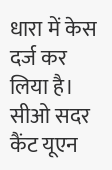धारा में केस दर्ज कर लिया है। सीओ सदर कैंट यूएन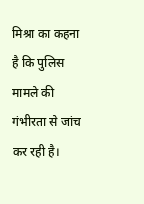मिश्रा का कहना है कि पुलिस मामले की गंभीरता से जांच कर रही है।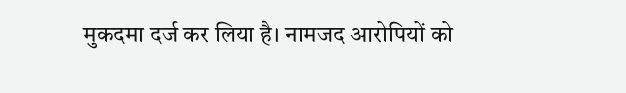मुकदमा दर्ज कर लिया है। नामजद आरोपियों को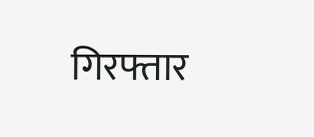गिरफ्तार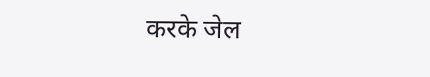करके जेल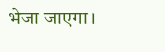भेजा जाएगा।